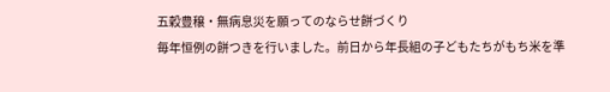五穀豊穣・無病息災を願ってのならせ餅づくり
毎年恒例の餅つきを行いました。前日から年長組の子どもたちがもち米を準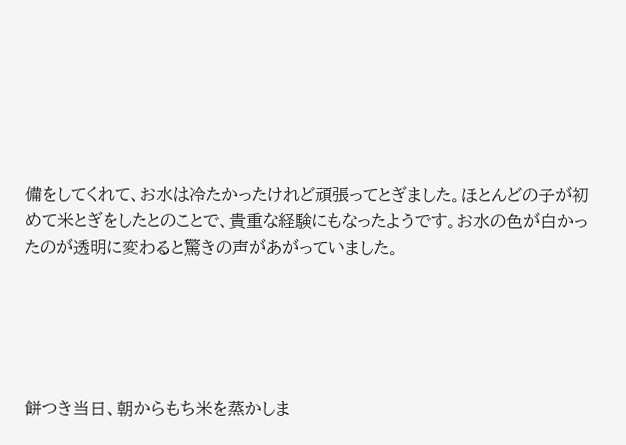備をしてくれて、お水は冷たかったけれど頑張ってとぎました。ほとんどの子が初めて米とぎをしたとのことで、貴重な経験にもなったようです。お水の色が白かったのが透明に変わると驚きの声があがっていました。





餅つき当日、朝からもち米を蒸かしま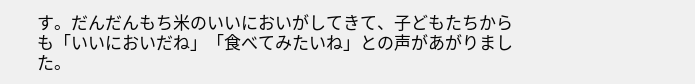す。だんだんもち米のいいにおいがしてきて、子どもたちからも「いいにおいだね」「食べてみたいね」との声があがりました。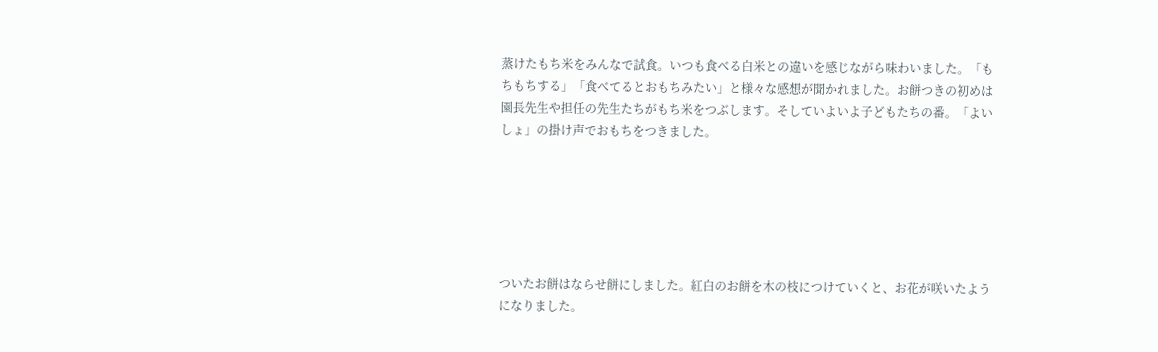蒸けたもち米をみんなで試食。いつも食べる白米との違いを感じながら味わいました。「もちもちする」「食べてるとおもちみたい」と様々な感想が聞かれました。お餅つきの初めは園長先生や担任の先生たちがもち米をつぶします。そしていよいよ子どもたちの番。「よいしょ」の掛け声でおもちをつきました。






ついたお餅はならせ餅にしました。紅白のお餅を木の枝につけていくと、お花が咲いたようになりました。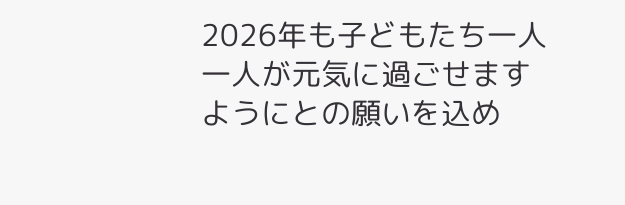2026年も子どもたち一人一人が元気に過ごせますようにとの願いを込め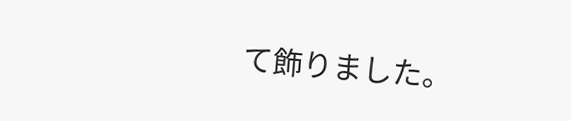て飾りました。